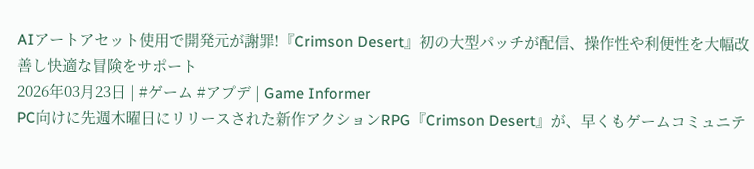AIアートアセット使用で開発元が謝罪!『Crimson Desert』初の大型パッチが配信、操作性や利便性を大幅改善し快適な冒険をサポート
2026年03月23日 | #ゲーム #アプデ | Game Informer
PC向けに先週木曜日にリリースされた新作アクションRPG『Crimson Desert』が、早くもゲームコミュニテ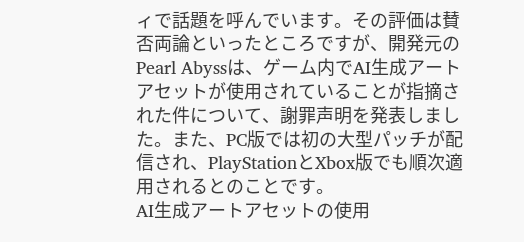ィで話題を呼んでいます。その評価は賛否両論といったところですが、開発元のPearl Abyssは、ゲーム内でAI生成アートアセットが使用されていることが指摘された件について、謝罪声明を発表しました。また、PC版では初の大型パッチが配信され、PlayStationとXbox版でも順次適用されるとのことです。
AI生成アートアセットの使用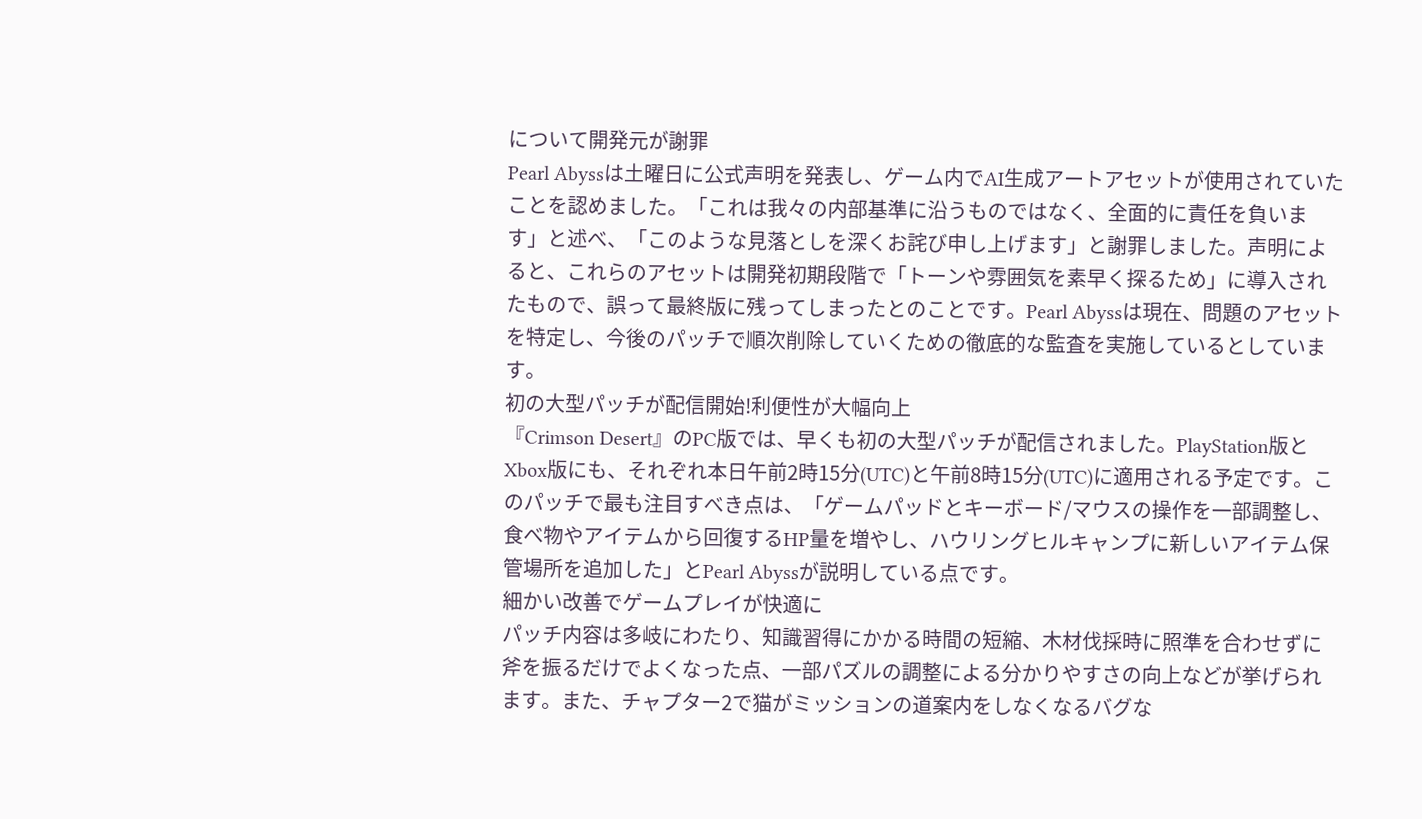について開発元が謝罪
Pearl Abyssは土曜日に公式声明を発表し、ゲーム内でAI生成アートアセットが使用されていたことを認めました。「これは我々の内部基準に沿うものではなく、全面的に責任を負います」と述べ、「このような見落としを深くお詫び申し上げます」と謝罪しました。声明によると、これらのアセットは開発初期段階で「トーンや雰囲気を素早く探るため」に導入されたもので、誤って最終版に残ってしまったとのことです。Pearl Abyssは現在、問題のアセットを特定し、今後のパッチで順次削除していくための徹底的な監査を実施しているとしています。
初の大型パッチが配信開始!利便性が大幅向上
『Crimson Desert』のPC版では、早くも初の大型パッチが配信されました。PlayStation版とXbox版にも、それぞれ本日午前2時15分(UTC)と午前8時15分(UTC)に適用される予定です。このパッチで最も注目すべき点は、「ゲームパッドとキーボード/マウスの操作を一部調整し、食べ物やアイテムから回復するHP量を増やし、ハウリングヒルキャンプに新しいアイテム保管場所を追加した」とPearl Abyssが説明している点です。
細かい改善でゲームプレイが快適に
パッチ内容は多岐にわたり、知識習得にかかる時間の短縮、木材伐採時に照準を合わせずに斧を振るだけでよくなった点、一部パズルの調整による分かりやすさの向上などが挙げられます。また、チャプター2で猫がミッションの道案内をしなくなるバグな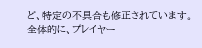ど、特定の不具合も修正されています。全体的に、プレイヤー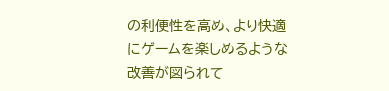の利便性を高め、より快適にゲームを楽しめるような改善が図られて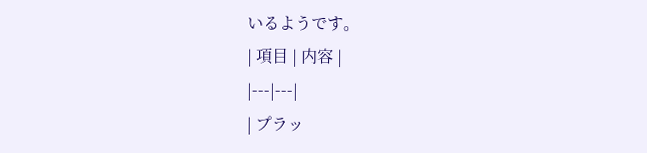いるようです。
| 項目 | 内容 |
|---|---|
| プラッ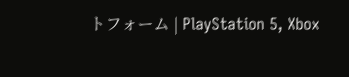トフォーム | PlayStation 5, Xbox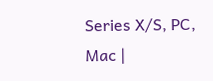Series X/S, PC, Mac |